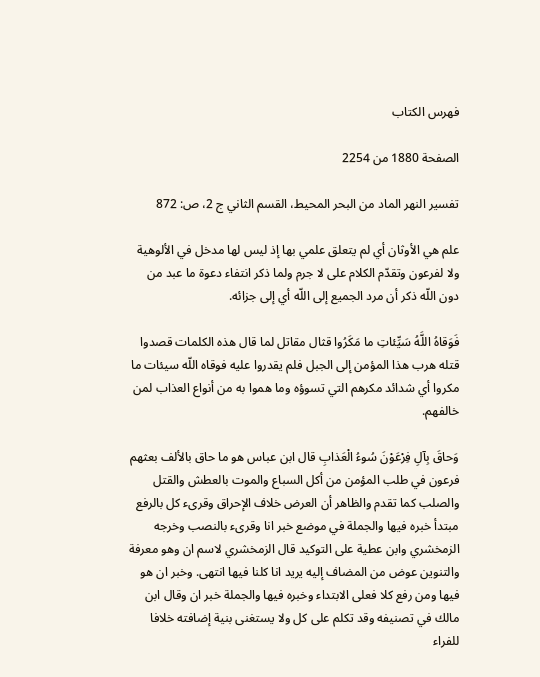فهرس الكتاب

الصفحة 1880 من 2254

تفسير النهر الماد من البحر المحيط، القسم الثاني ج 2، ص: 872

علم هي الأوثان أي لم يتعلق علمي بها إذ ليس لها مدخل في الألوهية ولا لفرعون وتقدّم الكلام على لا جرم ولما ذكر انتفاء دعوة ما عبد من دون اللّه ذكر أن مرد الجميع إلى اللّه أي إلى جزائه.

فَوَقاهُ اللَّهُ سَيِّئاتِ ما مَكَرُوا قثال مقاتل لما قال هذه الكلمات قصدوا قتله هرب هذا المؤمن إلى الجبل فلم يقدروا عليه فوقاه اللّه سيئات ما مكروا أي شدائد مكرهم التي تسوؤه وما هموا به من أنواع العذاب لمن خالفهم.

وَحاقَ بِآلِ فِرْعَوْنَ سُوءُ الْعَذابِ قال ابن عباس هو ما حاق بالألف بعثهم فرعون في طلب المؤمن من أكل السباع والموت بالعطش والقتل والصلب كما تقدم والظاهر أن العرض خلاف الإحراق وقرىء كل بالرفع مبتدأ خبره فيها والجملة في موضع خبر انا وقرىء بالنصب وخرجه الزمخشري وابن عطية على التوكيد قال الزمخشري لاسم ان وهو معرفة والتنوين عوض من المضاف إليه يريد انا كلنا فيها انتهى. وخبر ان هو فيها ومن رفع كلا فعلى الابتداء وخبره فيها والجملة خبر ان وقال ابن مالك في تصنيفه وقد تكلم على كل ولا يستغنى بنية إضافته خلافا للفراء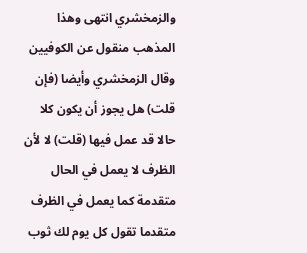والزمخشري انتهى وهذا المذهب منقول عن الكوفيين وقال الزمخشري وأيضا (فإن قلت) هل يجوز أن يكون كلا حالا قد عمل فيها (قلت) لا لأن الظرف لا يعمل في الحال متقدمة كما يعمل في الظرف متقدما تقول كل يوم لك ثوب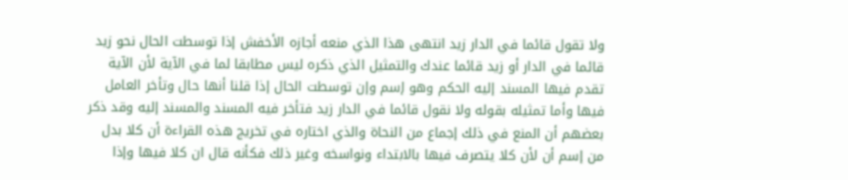ولا تقول قائما في الدار زيد انتهى هذا الذي منعه أجازه الأخفش إذا توسطت الحال نحو زيد قائما في الدار أو زيد قائما عندك والتمثيل الذي ذكره ليس مطابقا لما في الآية لأن الآية تقدم فيها المسند إليه الحكم وهو إسم وإن توسطت الحال إذا قلنا أنها حال وتأخر العامل فيها وأما تمثيله بقوله ولا نقول قائما في الدار زيد فتأخر فيه المسند والمسند إليه وقد ذكر بعضهم أن المنع في ذلك إجماع من النحاة والذي اختاره في تخريج هذه القراءة أن كلا بدل من إسم أن لأن كلا يتصرف فيها بالابتداء ونواسخه وغير ذلك فكأنه قال ان كلا فيها وإذا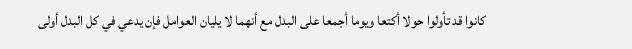كانوا قد تأولوا حولا أكتعا ويوما أجمعا على البدل مع أنهما لا يليان العوامل فإن يدعي في كل البدل أولى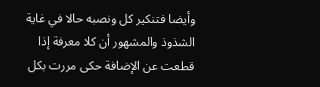وأيضا فتنكير كل ونصبه حالا في غاية الشذوذ والمشهور أن كلا معرفة إذا قطعت عن الإضافة حكى مررت بكل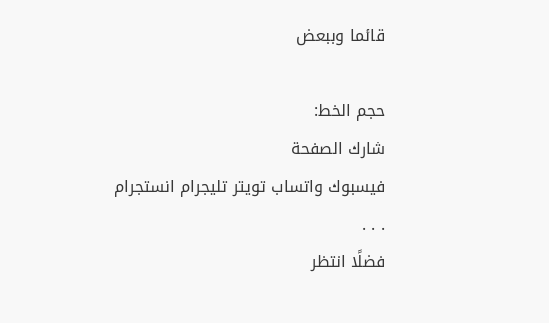قائما وببعض

حجم الخط:
شارك الصفحة
فيسبوك واتساب تويتر تليجرام انستجرام
. . .
فضلًا انتظر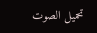تحميل الصوت